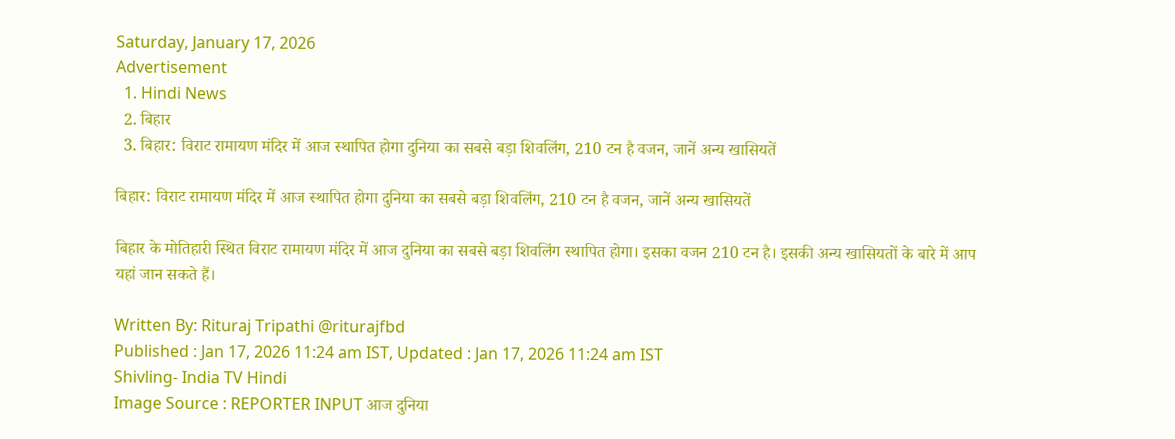Saturday, January 17, 2026
Advertisement
  1. Hindi News
  2. बिहार
  3. बिहार: विराट रामायण मंदिर में आज स्थापित होगा दुनिया का सबसे बड़ा शिवलिंग, 210 टन है वजन, जानें अन्य खासियतें

बिहार: विराट रामायण मंदिर में आज स्थापित होगा दुनिया का सबसे बड़ा शिवलिंग, 210 टन है वजन, जानें अन्य खासियतें

बिहार के मोतिहारी स्थित विराट रामायण मंदिर में आज दुनिया का सबसे बड़ा शिवलिंग स्थापित होगा। इसका वजन 210 टन है। इसकी अन्य खासियतों के बारे में आप यहां जान सकते हैं।

Written By: Rituraj Tripathi @riturajfbd
Published : Jan 17, 2026 11:24 am IST, Updated : Jan 17, 2026 11:24 am IST
Shivling- India TV Hindi
Image Source : REPORTER INPUT आज दुनिया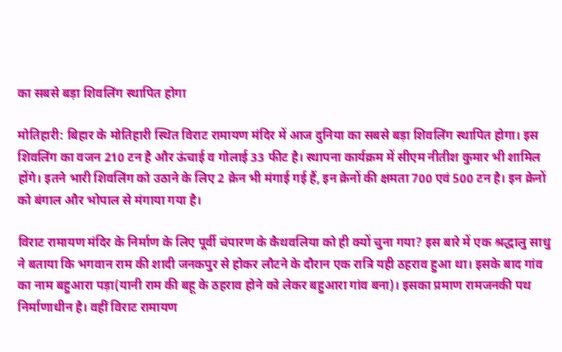का सबसे बड़ा शिवलिंग स्थापित होगा

मोतिहारी: बिहार के मोतिहारी स्थित विराट रामायण मंदिर में आज दुनिया का सबसे बड़ा शिवलिंग स्थापित होगा। इस शिवलिंग का वजन 210 टन है और ऊंचाई व गोलाई 33 फीट है। स्थापना कार्यक्रम में सीएम नीतीश कुमार भी शामिल होंगे। इतने भारी शिवलिंग को उठाने के लिए 2 क्रेन भी मंगाई गई हैं, इन क्रेनों की क्षमता 700 एवं 500 टन है। इन क्रेनों को बंगाल और भोपाल से मंगाया गया है।

विराट रामायण मंदिर के निर्माण के लिए पूर्वी चंपारण के कैथवलिया को ही क्यों चुना गया? इस बारे में एक श्रद्धालु साधु ने बताया कि भगवान राम की शादी जनकपुर से होकर लौटने के दौरान एक रात्रि यही ठहराव हुआ था। इसके बाद गांव का नाम बहुआरा पड़ा(यानी राम की बहू के ठहराव होने को लेकर बहुआरा गांव बना)। इसका प्रमाण रामजनकी पथ निर्माणाधीन है। वहीं विराट रामायण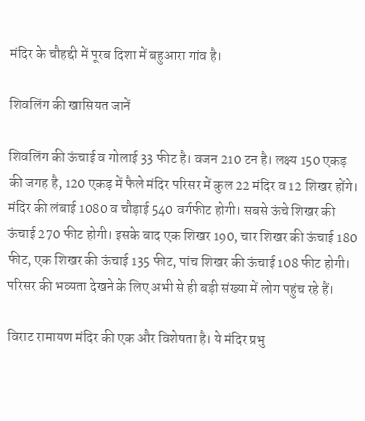मंदिर के चौहद्दी में पूरब दिशा में बहुआरा गांव है।

शिवलिंग की खासियत जानें

शिवलिंग की ऊंचाई व गोलाई 33 फीट है। वजन 210 टन है। लक्ष्य 150 एकड़ की जगह है, 120 एकड़ में फैले मंदिर परिसर में कुल 22 मंदिर व 12 शिखर होंगे। मंदिर की लंबाई 1080 व चौड़ाई 540 वर्गफीट होगी। सबसे ऊंचे शिखर की ऊंचाई 270 फीट होगी। इसके बाद एक शिखर 190, चार शिखर की ऊंचाई 180 फीट, एक शिखर की ऊंचाई 135 फीट, पांच शिखर की ऊंचाई 108 फीट होगी। परिसर की भव्यता देखने के लिए अभी से ही बड़ी संख्या में लोग पहुंच रहे हैं।

विराट रामायण मंदिर की एक और विशेषता है। ये मंदिर प्रभु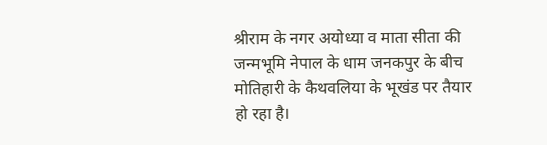श्रीराम के नगर अयोध्या व माता सीता की जन्मभूमि नेपाल के धाम जनकपुर के बीच मोतिहारी के कैथवलिया के भूखंड पर तैयार हो रहा है।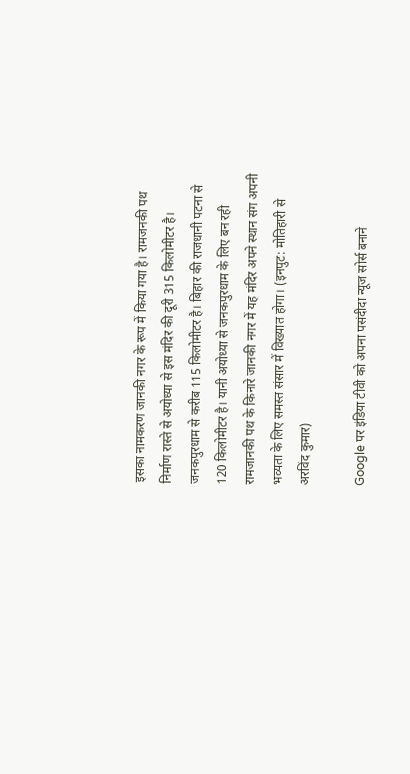इसका नामकरण जानकी नगर के रूप में किया गया है। रामजनकी पथ निर्माण रास्ते से अयोध्या से इस मंदिर की दूरी 315 किलोमीटर है। जनकपुरधाम से करीब 115 किलोमीटर है। बिहार की राजधानी पटना से 120 किलोमीटर है। यानी अयोध्या से जनकपुरधाम के लिए बन रही रामजानकी पथ के किनारे जानकी नगर में यह मंदिर अपने स्थान संग अपनी भव्यता के लिए समस्त संसार में विख्यात होगा। (इनपुट: मोतिहारी से अरविंद कुमार)

Google पर इंडिया टीवी को अपना पसंदीदा न्यूज सोर्स बनाने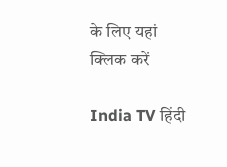के लिए यहां
क्लिक करें

India TV हिंदी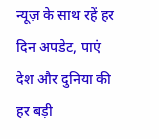न्यूज़ के साथ रहें हर दिन अपडेट, पाएं देश और दुनिया की हर बड़ी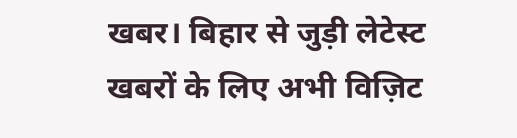खबर। बिहार से जुड़ी लेटेस्ट खबरों के लिए अभी विज़िट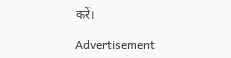करें।

Advertisement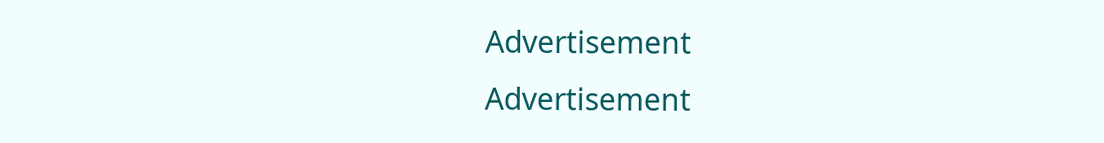Advertisement
Advertisement